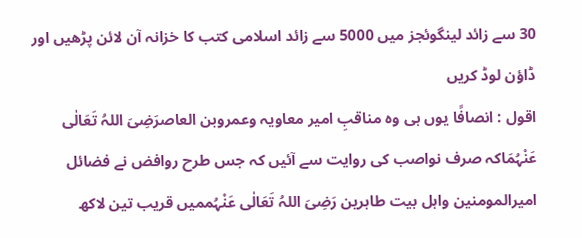30 سے زائد لینگوئجز میں 5000 سے زائد اسلامی کتب کا خزانہ آن لائن پڑھیں اور ڈاؤن لوڈ کریں
اقول : انصافًا یوں ہی وہ مناقبِ امیر معاویہ وعمروبن العاصرَضِیَ اللہُ تَعَالٰی عَنْہُمَاکہ صرف نواصب کی روایت سے آئیں کہ جس طرح روافض نے فضائل امیرالمومنین واہل بیت طاہرین رَضِیَ اللہُ تَعَالٰی عَنْہُممیں قریب تین لاکھ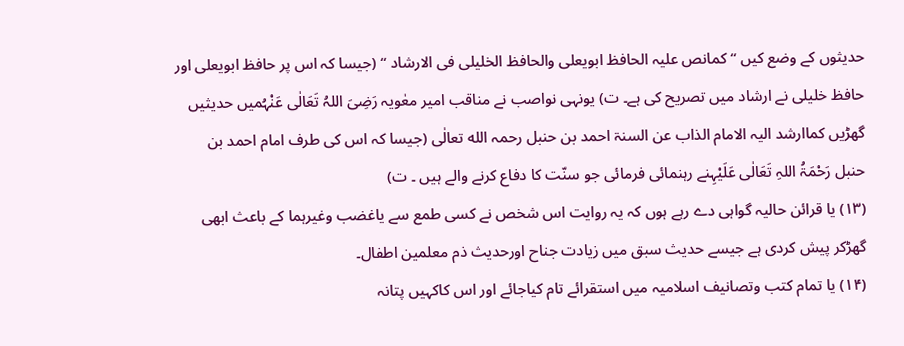حدیثوں کے وضع کیں “ کمانص علیہ الحافظ ابویعلی والحافظ الخلیلی فی الارشاد “ (جیسا کہ اس پر حافظ ابویعلی اور حافظ خلیلی نے ارشاد میں تصریح کی ہے۔ ت) یونہی نواصب نے مناقب امیر معٰویہ رَضِیَ اللہُ تَعَالٰی عَنْہُمیں حدیثیں گھڑیں کماارشد الیہ الامام الذاب عن السنۃ احمد بن حنبل رحمہ الله تعالٰی (جیسا کہ اس کی طرف امام احمد بن حنبل رَحْمَۃُ اللہِ تَعَالٰی عَلَیْہِنے رہنمائی فرمائی جو سنّت کا دفاع کرنے والے ہیں ۔ ت)
(۱۳) یا قرائن حالیہ گواہی دے رہے ہوں کہ یہ روایت اس شخص نے کسی طمع سے یاغضب وغیرہما کے باعث ابھی گھڑکر پیش کردی ہے جیسے حدیث سبق میں زیادت جناح اورحدیث ذم معلمین اطفال۔
(۱۴) یا تمام کتب وتصانیف اسلامیہ میں استقرائے تام کیاجائے اور اس کاکہیں پتانہ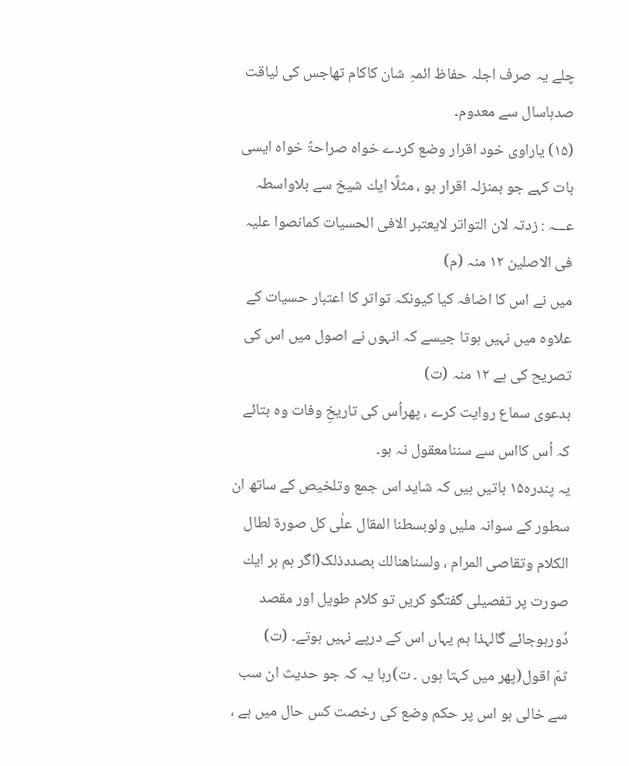چلے یہ صرف اجلہ حفاظ ائمہِ شان کاکام تھاجس کی لیاقت صدہاسال سے معدوم۔
(۱۵) یاراوی خود اقرار وضع کردے خواہ صراحۃً خواہ ایسی بات کہے جو بمنزلہ اقرار ہو ، مثلًا ایك شیخ سے بلاواسطہ
عـــہ : زدتہ لان التواتر لایعتبر الافی الحسیات کمانصوا علیہ فی الاصلین ۱۲ منہ (م)
میں نے اس کا اضافہ کیا کیونکہ تواتر کا اعتبار حسیات کے علاوہ میں نہیں ہوتا جیسے کہ انہوں نے اصول میں اس کی تصریح کی ہے ۱۲ منہ (ت)
بدعوی سماع روایت کرے ، پھراُس کی تاریخِ وفات وہ بتائے کہ اُس کااس سے سننامعقول نہ ہو۔
یہ پندرہ۱۵ باتیں ہیں کہ شاید اس جمع وتلخیص کے ساتھ ان سطور کے سوانہ ملیں ولوبسطنا المقال علٰی کل صورۃ لطال الکلام وتقاصی المرام ، ولسناھنالك بصددذلک(اگر ہم ہر ایك صورت پر تفصیلی گفتگو کریں تو کلام طویل اور مقصد دُورہوجائے گالہذا ہم یہاں اس کے درپے نہیں ہوتے۔ (ت)
ثمّ اقول(پھر میں کہتا ہوں ۔ ت)رہا یہ کہ جو حدیث ان سب سے خالی ہو اس پر حکم وضع کی رخصت کس حال میں ہے ،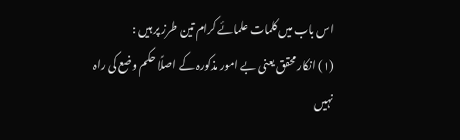اس باب میں کلمات علمائے کرام تین طرز پر ہیں :
(۱) انکار محقق یعنی بے امور مذکورہ کے اصلًا حکم وضع کی راہ نہیں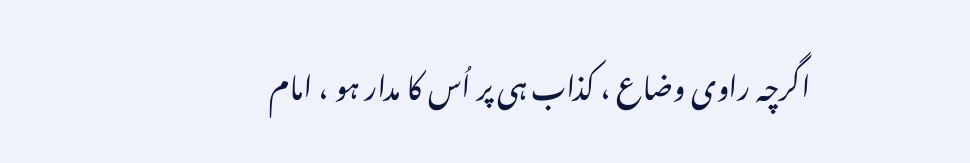اگرچہ راوی وضاع ، کذاب ہی پر اُس کا مدار ہو ، امام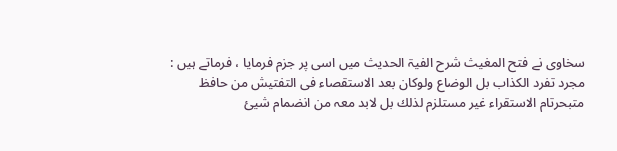سخاوی نے فتح المغیث شرح الفیۃ الحدیث میں اسی پر جزم فرمایا ، فرماتے ہیں :
مجرد تفرد الکذاب بل الوضاع ولوکان بعد الاستقصاء فی التفتیش من حافظ متبحرتام الاستقراء غیر مستلزم لذلك بل لابد معہ من انضمام شیئ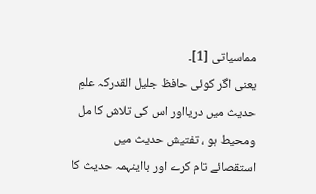مماسیاتی [1]۔
یعنی اگر کوئی حافظ جلیل القدرکہ علمِ حدیث میں دریااور اس کی تلاش کا مل ومحیط ہو ، تفتیش حدیث میں استقصائے تام کرے اور بااینہمہ حدیث کا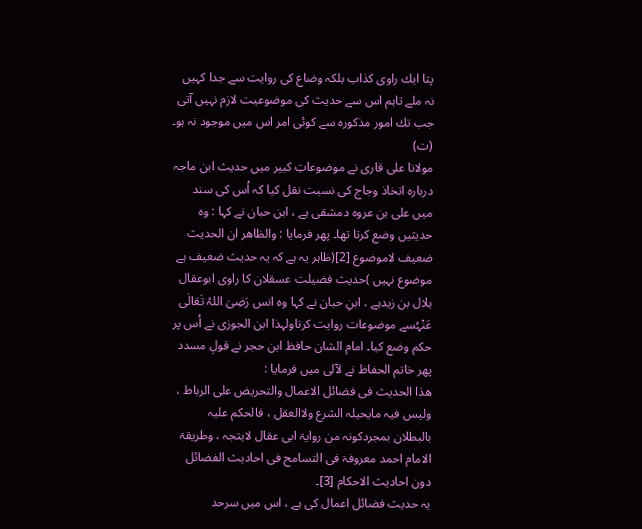پتا ایك راوی کذاب بلکہ وضاع کی روایت سے جدا کہیں نہ ملے تاہم اس سے حدیث کی موضوعیت لازم نہیں آتی جب تك امور مذکورہ سے کوئی امر اس میں موجود نہ ہو۔ (ت)
مولانا علی قاری نے موضوعاتِ کبیر میں حدیث ابن ماجہ دربارہ اتخاذ وجاج کی نسبت نقل کیا کہ اُس کی سند میں علی بن عروہ دمشقی ہے ، ابن حبان نے کہا : وہ حدیثیں وضع کرتا تھا۔ پھر فرمایا : والظاھر ان الحدیث ضعیف لاموضوع [2](ظاہر یہ ہے کہ یہ حدیث ضعیف ہے موضوع نہیں )حدیث فضیلت عسقلان کا راوی ابوعقال ہلال بن زیدہے ، ابنِ حبان نے کہا وہ انس رَضِیَ اللہُ تَعَالٰی عَنْہُسے موضوعات روایت کرتاولہذا ابن الجوزی نے اُس پر حکم وضع کیا۔ امام الشان حافظ ابن حجر نے قولِ مسدد پھر خاتم الحفاظ نے لآلی میں فرمایا :
ھذا الحدیث فی فضائل الاعمال والتحریض علی الرباط ، ولیس فیہ مایحیلہ الشرع ولاالعقل ، فالحکم علیہ بالبطلان بمجردکونہ من روایۃ ابی عقال لایتجہ ، وطریقۃ الامام احمد معروفۃ فی التسامح فی احادیث الفضائل دون احادیث الاحکام [3]۔
یہ حدیث فضائل اعمال کی ہے ، اس میں سرحد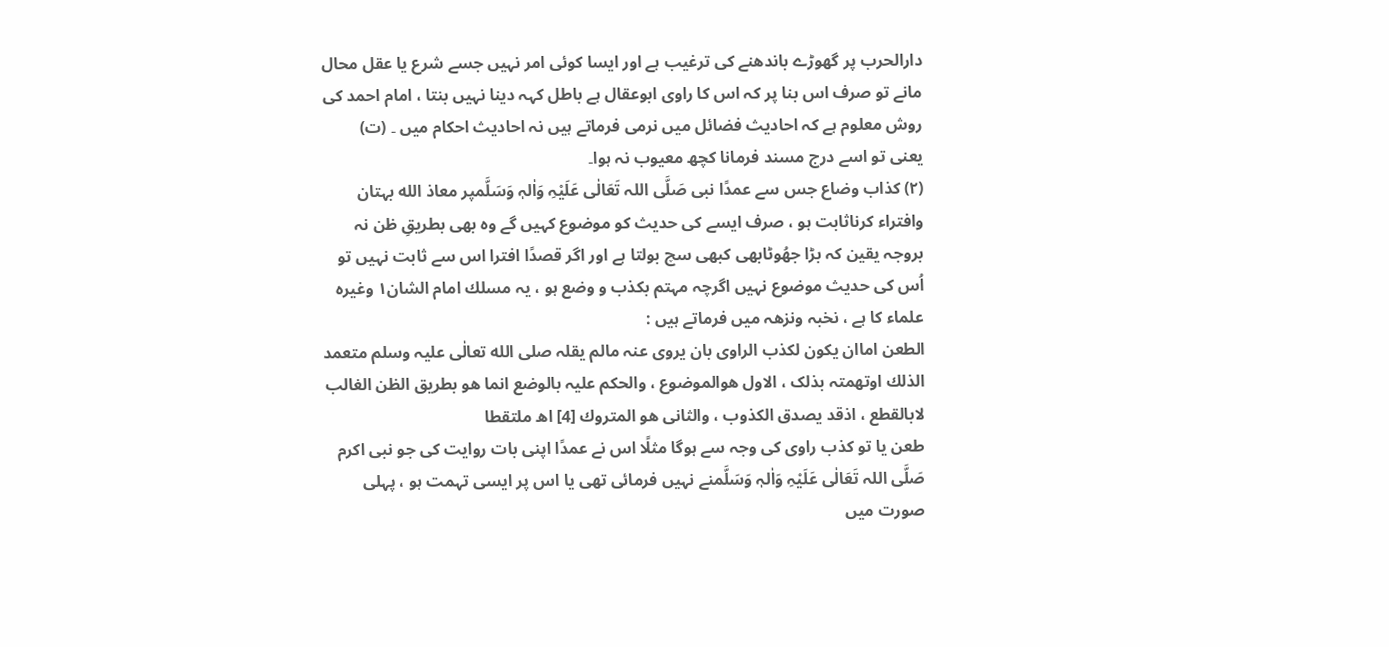دارالحرب پر گھوڑے باندھنے کی ترغیب ہے اور ایسا کوئی امر نہیں جسے شرع یا عقل محال مانے تو صرف اس بنا پر کہ اس کا راوی ابوعقال ہے باطل کہہ دینا نہیں بنتا ، امام احمد کی روش معلوم ہے کہ احادیث فضائل میں نرمی فرماتے ہیں نہ احادیث احکام میں ۔ (ت)
یعنی تو اسے درج مسند فرمانا کچھ معیوب نہ ہوا۔
(۲) کذاب وضاع جس سے عمدًا نبی صَلَّی اللہ تَعَالٰی عَلَیْہِ وَاٰلہٖ وَسَلَّمپر معاذ الله بہتان وافتراء کرناثابت ہو ، صرف ایسے کی حدیث کو موضوع کہیں گے وہ بھی بطریقِ ظن نہ بروجہ یقین کہ بڑا جھُوٹابھی کبھی سچ بولتا ہے اور اگر قصدًا افترا اس سے ثابت نہیں تو اُس کی حدیث موضوع نہیں اگرچہ مہتم بکذب و وضع ہو ، یہ مسلك امام الشان۱ وغیرہ علماء کا ہے ، نخبہ ونزھہ میں فرماتے ہیں :
الطعن اماان یکون لکذب الراوی بان یروی عنہ مالم یقلہ صلی الله تعالٰی علیہ وسلم متعمد الذلك اوتھمتہ بذلک ، الاول ھوالموضوع ، والحکم علیہ بالوضع انما ھو بطریق الظن الغالب لابالقطع ، اذقد یصدق الکذوب ، والثانی ھو المتروك [4] اھ ملتقطا
طعن یا تو کذب راوی کی وجہ سے ہوگا مثلًا اس نے عمدًا اپنی بات روایت کی جو نبی اکرم صَلَّی اللہ تَعَالٰی عَلَیْہِ وَاٰلہٖ وَسَلَّمنے نہیں فرمائی تھی یا اس پر ایسی تہمت ہو ، پہلی صورت میں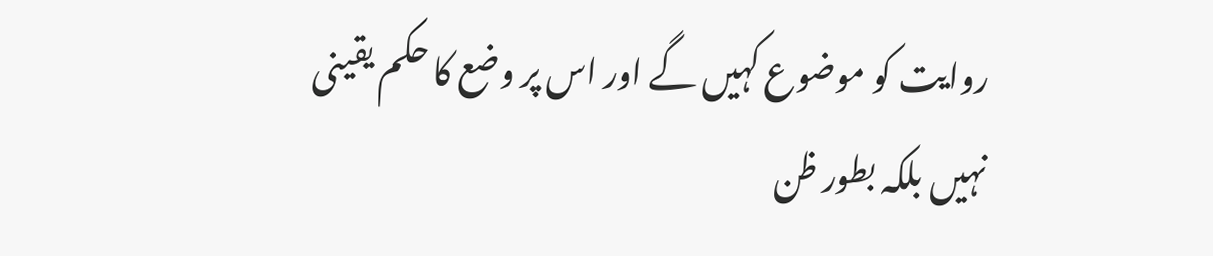روایت کو موضوع کہیں گے اور اس پر وضع کا حکم یقینی نہیں بلکہ بطور ظن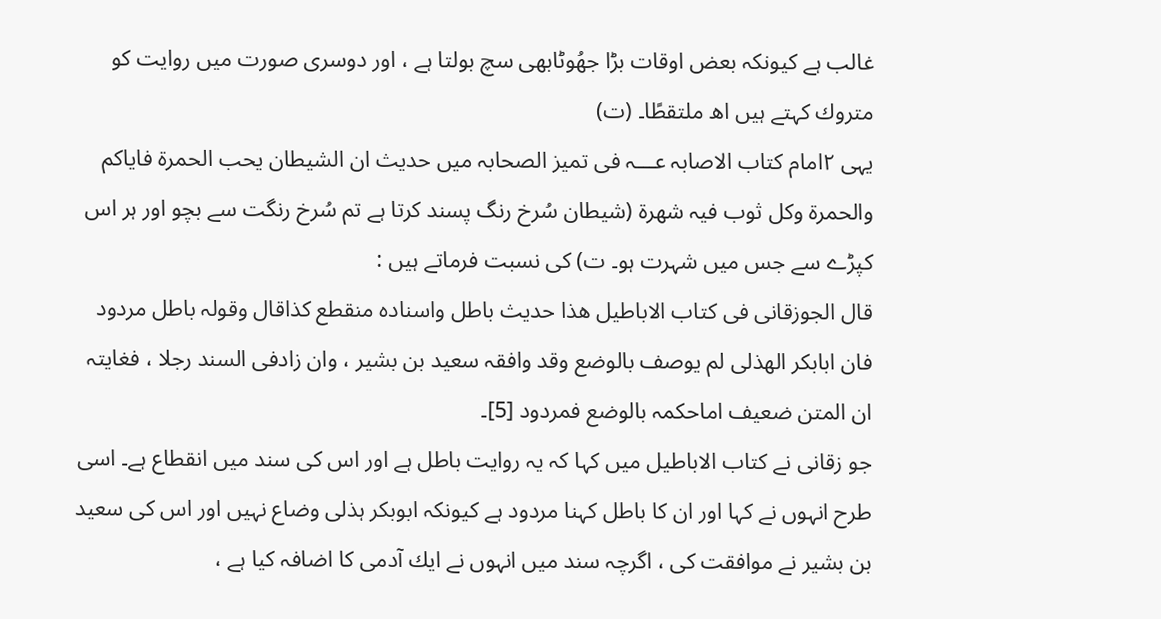غالب ہے کیونکہ بعض اوقات بڑا جھُوٹابھی سچ بولتا ہے ، اور دوسری صورت میں روایت کو متروك کہتے ہیں اھ ملتقطًا۔ (ت)
یہی ۲امام کتاب الاصابہ عـــہ فی تمیز الصحابہ میں حدیث ان الشیطان یحب الحمرۃ فایاکم والحمرۃ وکل ثوب فیہ شھرۃ (شیطان سُرخ رنگ پسند کرتا ہے تم سُرخ رنگت سے بچو اور ہر اس کپڑے سے جس میں شہرت ہو۔ ت) کی نسبت فرماتے ہیں :
قال الجوزقانی فی کتاب الاباطیل ھذا حدیث باطل واسنادہ منقطع کذاقال وقولہ باطل مردود فان ابابکر الھذلی لم یوصف بالوضع وقد وافقہ سعید بن بشیر ، وان زادفی السند رجلا ، فغایتہ ان المتن ضعیف اماحکمہ بالوضع فمردود [5]۔
جو زقانی نے کتاب الاباطیل میں کہا کہ یہ روایت باطل ہے اور اس کی سند میں انقطاع ہے۔ اسی طرح انہوں نے کہا اور ان کا باطل کہنا مردود ہے کیونکہ ابوبکر ہذلی وضاع نہیں اور اس کی سعید بن بشیر نے موافقت کی ، اگرچہ سند میں انہوں نے ایك آدمی کا اضافہ کیا ہے ،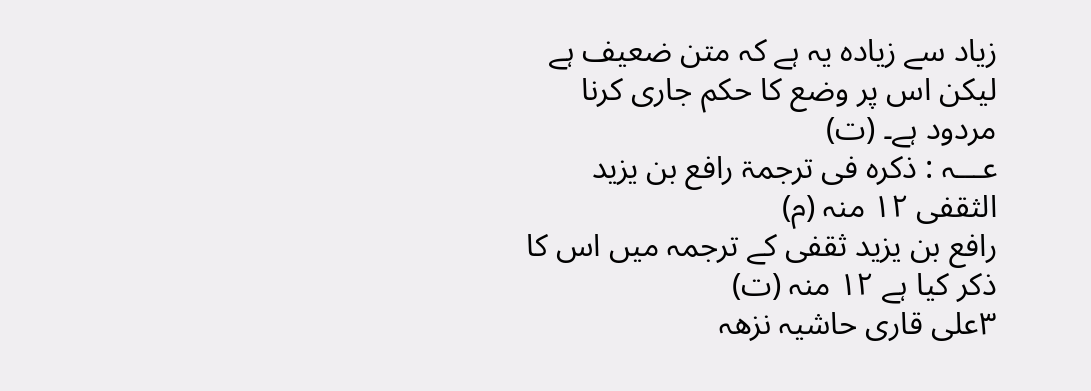زیاد سے زیادہ یہ ہے کہ متن ضعیف ہے لیکن اس پر وضع کا حکم جاری کرنا مردود ہے۔ (ت)
عـــہ : ذکرہ فی ترجمۃ رافع بن یزید الثقفی ۱۲ منہ (م)
رافع بن یزید ثقفی کے ترجمہ میں اس کا ذکر کیا ہے ۱۲ منہ (ت)
۳علی قاری حاشیہ نزھہ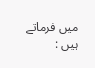میں فرماتے ہیں :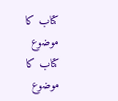کتاب کا موضوع
کتاب کا موضوع